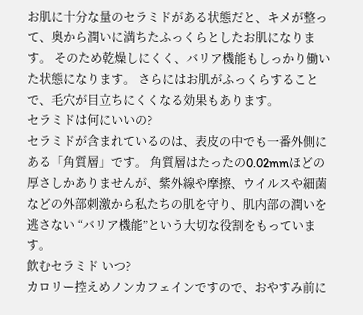お肌に十分な量のセラミドがある状態だと、キメが整って、奥から潤いに満ちたふっくらとしたお肌になります。 そのため乾燥しにくく、バリア機能もしっかり働いた状態になります。 さらにはお肌がふっくらすることで、毛穴が目立ちにくくなる効果もあります。
セラミドは何にいいの?
セラミドが含まれているのは、表皮の中でも一番外側にある「角質層」です。 角質層はたったの0.02mmほどの厚さしかありませんが、紫外線や摩擦、ウイルスや細菌などの外部刺激から私たちの肌を守り、肌内部の潤いを逃さない “バリア機能”という大切な役割をもっています。
飲むセラミド いつ?
カロリー控えめノンカフェインですので、おやすみ前に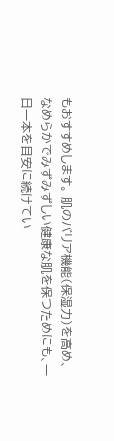もおすすめします。 肌のバリア機能(保湿力)を高め、なめらかでみずみずしい健康な肌を保つためにも、一日一本を目安に続けてい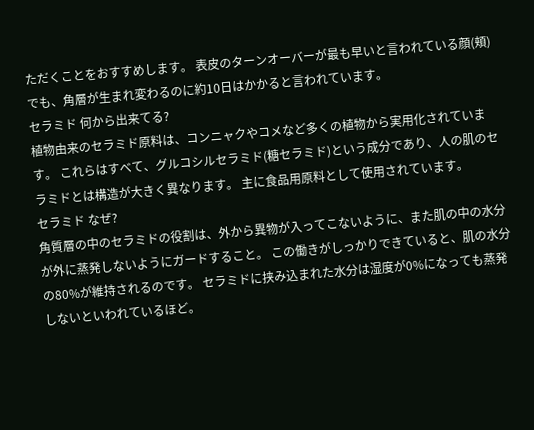ただくことをおすすめします。 表皮のターンオーバーが最も早いと言われている顔(頬)でも、角層が生まれ変わるのに約10日はかかると言われています。
セラミド 何から出来てる?
植物由来のセラミド原料は、コンニャクやコメなど多くの植物から実用化されています。 これらはすべて、グルコシルセラミド(糖セラミド)という成分であり、人の肌のセラミドとは構造が大きく異なります。 主に食品用原料として使用されています。
セラミド なぜ?
角質層の中のセラミドの役割は、外から異物が入ってこないように、また肌の中の水分が外に蒸発しないようにガードすること。 この働きがしっかりできていると、肌の水分の80%が維持されるのです。 セラミドに挟み込まれた水分は湿度が0%になっても蒸発しないといわれているほど。